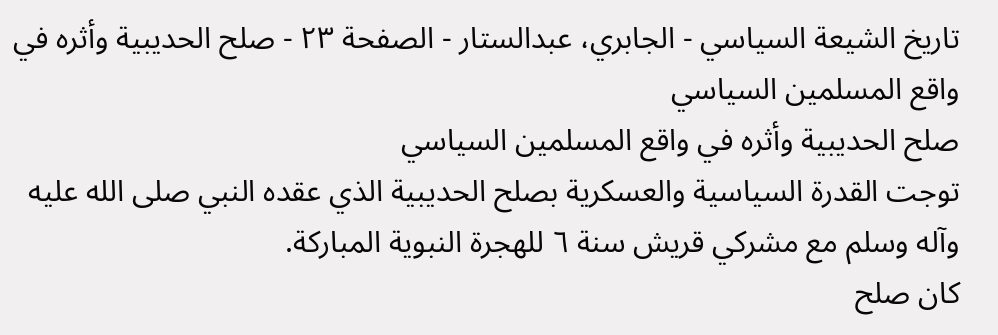تاريخ الشيعة السياسي - الجابري، عبدالستار - الصفحة ٢٣ - صلح الحديبية وأثره في واقع المسلمين السياسي
صلح الحديبية وأثره في واقع المسلمين السياسي
توجت القدرة السياسية والعسكرية بصلح الحديبية الذي عقده النبي صلى الله عليه وآله وسلم مع مشركي قريش سنة ٦ للهجرة النبوية المباركة.
كان صلح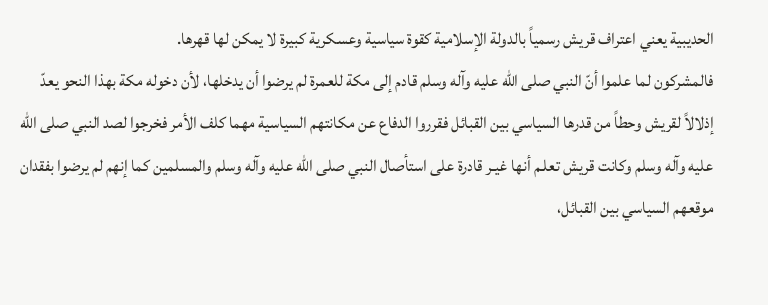الحديبية يعني اعتراف قريش رسمياً بالدولة الإسلامية كقوة سياسية وعسكرية كبيرة لا يمكن لها قهرها.
فالمشركون لما علموا أنّ النبي صلى الله عليه وآله وسلم قادم إلى مكة للعمرة لم يرضوا أن يدخلها، لأن دخوله مكة بهذا النحو يعدّ إذلالاً لقريش وحطاً من قدرها السياسي بين القبائل فقرروا الدفاع عن مكانتهم السياسية مهما كلف الأمر فخرجوا لصد النبي صلى الله عليه وآله وسلم وكانت قريش تعلـم أنها غيـر قادرة على استأصال النبي صلى الله عليه وآله وسلم والمسلمين كما إنهم لم يرضوا بفقدان موقعهم السياسي بين القبائل،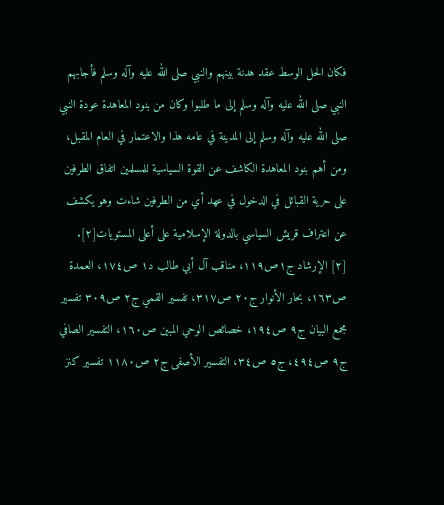فكان الحل الوسط عقد هدنة بينهم والنبي صلى الله عليه وآله وسلم فأجابهم النبي صلى الله عليه وآله وسلم إلى ما طلبوا وكان من بنود المعاهدة عودة النبي صلى الله عليه وآله وسلم إلى المدينة في عامه هذا والاعتمار في العام المقبل، ومن أهم بنود المعاهدة الكاشف عن القوة السياسية للمسلمين اتفاق الطرفين على حرية القبائل في الدخول في عهد أي من الطرفين شاءت وهو يكشف عن اعتراف قريش السياسي بالدولة الإسلامية على أعلى المستويات[٢].
[٢] الإرشاد ج١ص١١٩، مناقب آل أبي طالب د١ ص١٧٤، العمدة ص١٦٣، بحار الأنوار ج٢٠ ص٣١٧، تفسير القمي ج٢ ص٣٠٩ تفسير مجمع البيان ج٩ ص١٩٤، خصائص الوحي المبين ص١٦٠، التفسير الصافي ج٩ ص٤٩٤، ج٥ ص٣٤، التفسير الأصفى ج٢ ص١١٨٠ تفسير كنز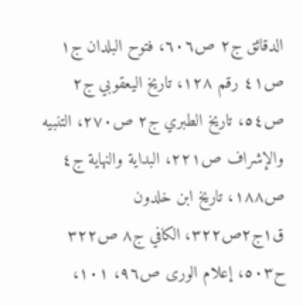الدقائق ج٢ ص٦٠٦، فتوح البلدان ج١ ص٤١ رقم ١٢٨، تاريخ اليعقوبي ج٢ ص٥٤، تاريخ الطبري ج٢ ص٢٧٠، التنبيه والإشراف ص٢٢١، البداية والنهاية ج٤ ص١٨٨، تاريخ ابن خلدون ق١ج٢ص٣٢٢، الكافي ج٨ ص٣٢٢ ح٥٠٣، إعلام الورى ص٩٦، ١٠١،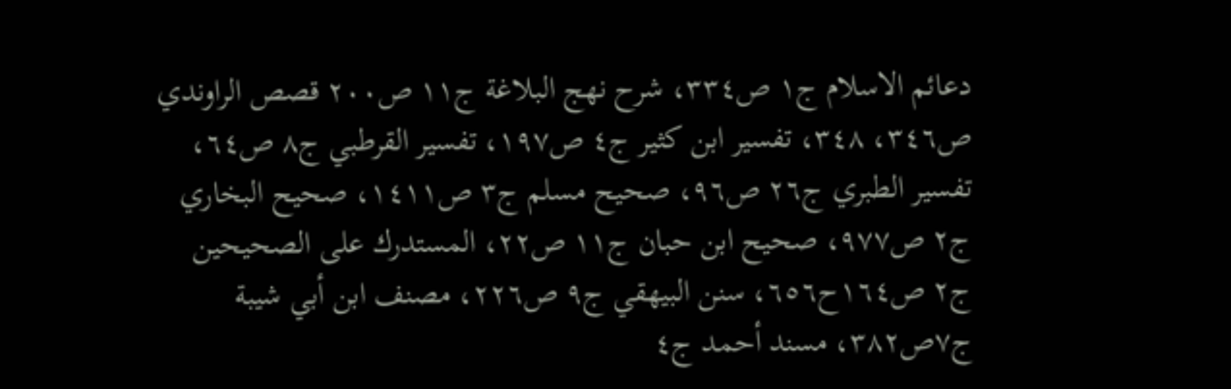دعائم الاسلام ج١ ص٣٣٤، شرح نهج البلاغة ج١١ ص٢٠٠ قصص الراوندي ص٣٤٦، ٣٤٨، تفسير ابن كثير ج٤ ص١٩٧، تفسير القرطبي ج٨ ص٦٤، تفسير الطبري ج٢٦ ص٩٦، صحيح مسلم ج٣ ص١٤١١، صحيح البخاري ج٢ ص٩٧٧، صحيح ابن حبان ج١١ ص٢٢، المستدرك على الصحيحين ج٢ ص١٦٤ح٦٥٦، سنن البيهقي ج٩ ص٢٢٦، مصنف ابن أبي شيبة ج٧ص٣٨٢، مسند أحمد ج٤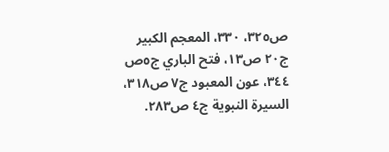ص٣٢٥، ٣٣٠، المعجم الكبير ج٢٠ ص١٣، فتح الباري ج٥ص ٣٤٤، عون المعبود ج٧ ص٣١٨، السيرة النبوية ج٤ ص٢٨٣.